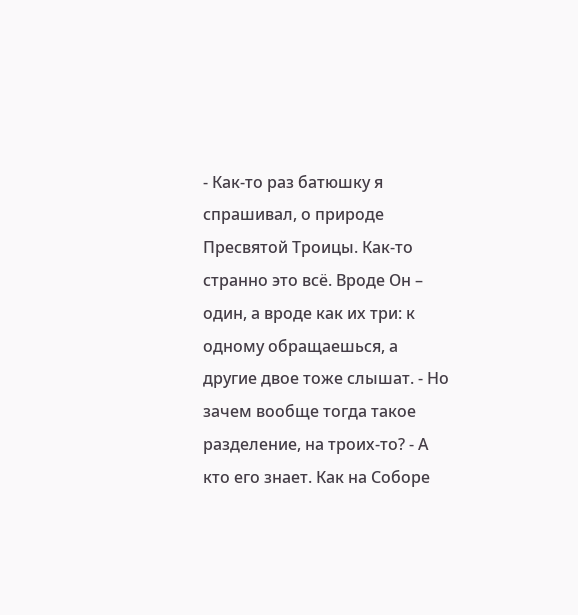- Как-то раз батюшку я спрашивал, о природе Пресвятой Троицы. Как-то странно это всё. Вроде Он – один, а вроде как их три: к одному обращаешься, а другие двое тоже слышат. - Но зачем вообще тогда такое разделение, на троих-то? - А кто его знает. Как на Соборе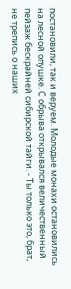постановили, так и веруем. Молодые монахи остановились на лесной опушке. С обрыва открывался величественный пейзаж бескрайней сибирской тайги. - Ты только это, брат, не трепись о наших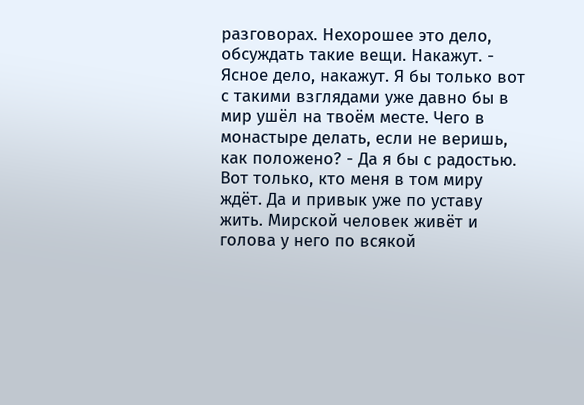разговорах. Нехорошее это дело, обсуждать такие вещи. Накажут. - Ясное дело, накажут. Я бы только вот с такими взглядами уже давно бы в мир ушёл на твоём месте. Чего в монастыре делать, если не веришь, как положено? - Да я бы с радостью. Вот только, кто меня в том миру ждёт. Да и привык уже по уставу жить. Мирской человек живёт и голова у него по всякой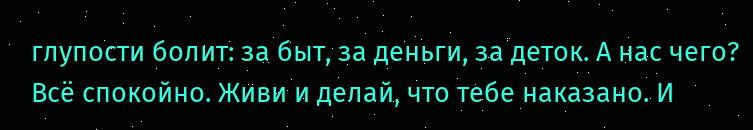глупости болит: за быт, за деньги, за деток. А нас чего? Всё спокойно. Живи и делай, что тебе наказано. И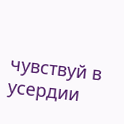чувствуй в усердии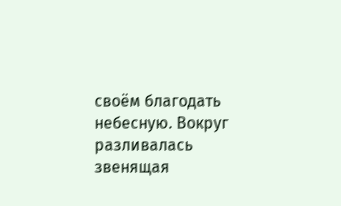своём благодать небесную. Вокруг разливалась звенящая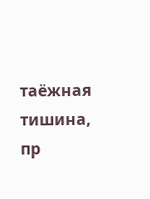таёжная тишина, пр